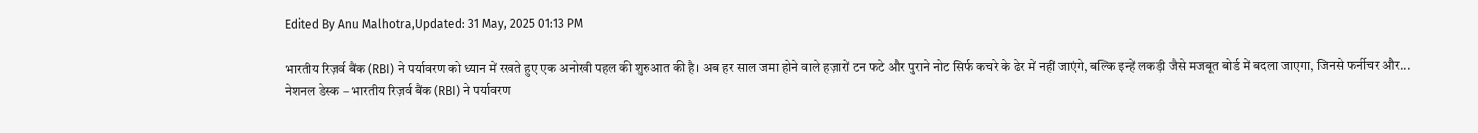Edited By Anu Malhotra,Updated: 31 May, 2025 01:13 PM

भारतीय रिज़र्व बैंक (RBI) ने पर्यावरण को ध्यान में रखते हुए एक अनोखी पहल की शुरुआत की है। अब हर साल जमा होने वाले हज़ारों टन फटे और पुराने नोट सिर्फ कचरे के ढेर में नहीं जाएंगे, बल्कि इन्हें लकड़ी जैसे मजबूत बोर्ड में बदला जाएगा, जिनसे फर्नीचर और...
नेशनल डेस्क – भारतीय रिज़र्व बैंक (RBI) ने पर्यावरण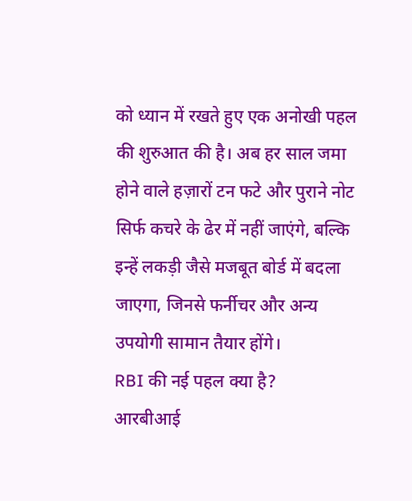को ध्यान में रखते हुए एक अनोखी पहल की शुरुआत की है। अब हर साल जमा होने वाले हज़ारों टन फटे और पुराने नोट सिर्फ कचरे के ढेर में नहीं जाएंगे, बल्कि इन्हें लकड़ी जैसे मजबूत बोर्ड में बदला जाएगा, जिनसे फर्नीचर और अन्य उपयोगी सामान तैयार होंगे।
RBI की नई पहल क्या है?
आरबीआई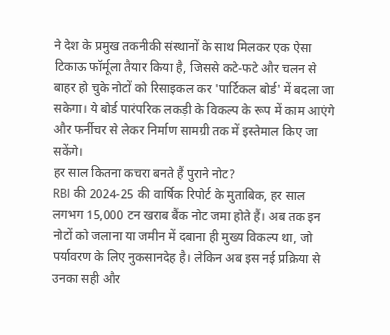ने देश के प्रमुख तकनीकी संस्थानों के साथ मिलकर एक ऐसा टिकाऊ फॉर्मूला तैयार किया है, जिससे कटे-फटे और चलन से बाहर हो चुके नोटों को रिसाइकल कर 'पार्टिकल बोर्ड' में बदला जा सकेगा। ये बोर्ड पारंपरिक लकड़ी के विकल्प के रूप में काम आएंगे और फर्नीचर से लेकर निर्माण सामग्री तक में इस्तेमाल किए जा सकेंगे।
हर साल कितना कचरा बनते हैं पुराने नोट?
RBI की 2024-25 की वार्षिक रिपोर्ट के मुताबिक, हर साल लगभग 15,000 टन खराब बैंक नोट जमा होते हैं। अब तक इन नोटों को जलाना या जमीन में दबाना ही मुख्य विकल्प था, जो पर्यावरण के लिए नुकसानदेह है। लेकिन अब इस नई प्रक्रिया से उनका सही और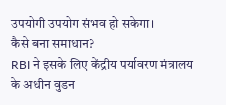उपयोगी उपयोग संभव हो सकेगा।
कैसे बना समाधान?
RBI ने इसके लिए केंद्रीय पर्यावरण मंत्रालय के अधीन वुडन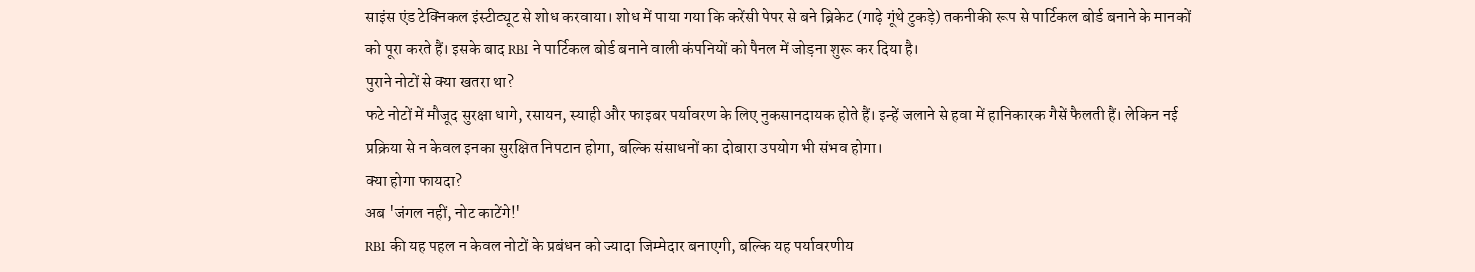साइंस एंड टेक्निकल इंस्टीट्यूट से शोध करवाया। शोध में पाया गया कि करेंसी पेपर से बने ब्रिकेट (गाढ़े गूंथे टुकड़े) तकनीकी रूप से पार्टिकल बोर्ड बनाने के मानकों को पूरा करते हैं। इसके बाद RBI ने पार्टिकल बोर्ड बनाने वाली कंपनियों को पैनल में जोड़ना शुरू कर दिया है।
पुराने नोटों से क्या खतरा था?
फटे नोटों में मौजूद सुरक्षा धागे, रसायन, स्याही और फाइबर पर्यावरण के लिए नुकसानदायक होते हैं। इन्हें जलाने से हवा में हानिकारक गैसें फैलती हैं। लेकिन नई प्रक्रिया से न केवल इनका सुरक्षित निपटान होगा, बल्कि संसाधनों का दोबारा उपयोग भी संभव होगा।
क्या होगा फायदा?
अब 'जंगल नहीं, नोट काटेंगे!'
RBI की यह पहल न केवल नोटों के प्रबंधन को ज्यादा जिम्मेदार बनाएगी, बल्कि यह पर्यावरणीय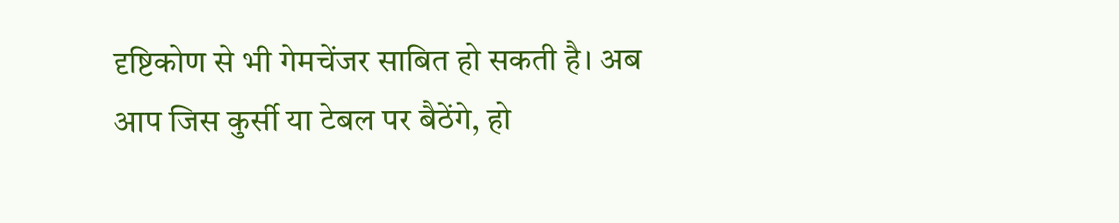दृष्टिकोण से भी गेमचेंजर साबित हो सकती है। अब आप जिस कुर्सी या टेबल पर बैठेंगे, हो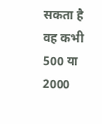सकता है वह कभी 500 या 2000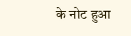के नोट हुआ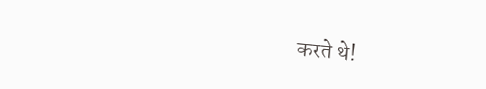करते थे!